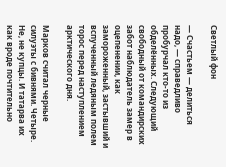Светлый фон

— Счастьем — делиться надо, — справедливо пробурчал кто-то из обделённых. Следующий свободный от командирских забот наблюдатель замер в оцепенении, как замороженный, застывший и вспученный ледяным полем торос перед наступлением арктического дня.

Марков считал черные силуэты с бивнями. Четыре. Не, не купцы. И татарва их как вроде почтительно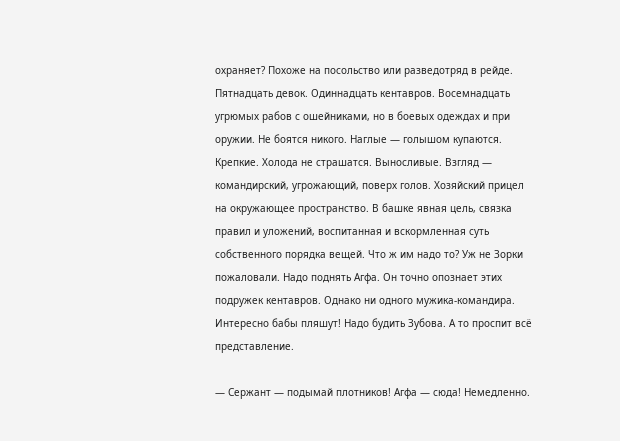охраняет? Похоже на посольство или разведотряд в рейде. Пятнадцать девок. Одиннадцать кентавров. Восемнадцать угрюмых рабов с ошейниками, но в боевых одеждах и при оружии. Не боятся никого. Наглые — голышом купаются. Крепкие. Холода не страшатся. Выносливые. Взгляд — командирский, угрожающий, поверх голов. Хозяйский прицел на окружающее пространство. В башке явная цель, связка правил и уложений, воспитанная и вскормленная суть собственного порядка вещей. Что ж им надо то? Уж не Зорки пожаловали. Надо поднять Агфа. Он точно опознает этих подружек кентавров. Однако ни одного мужика-командира. Интересно бабы пляшут! Надо будить Зубова. А то проспит всё представление.

— Сержант — подымай плотников! Агфа — сюда! Немедленно.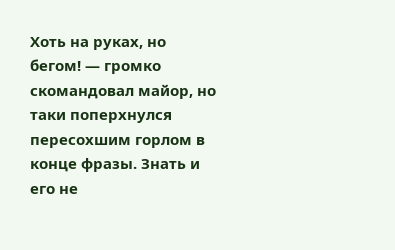Хоть на руках, но бегом! — громко скомандовал майор, но таки поперхнулся пересохшим горлом в конце фразы. Знать и его не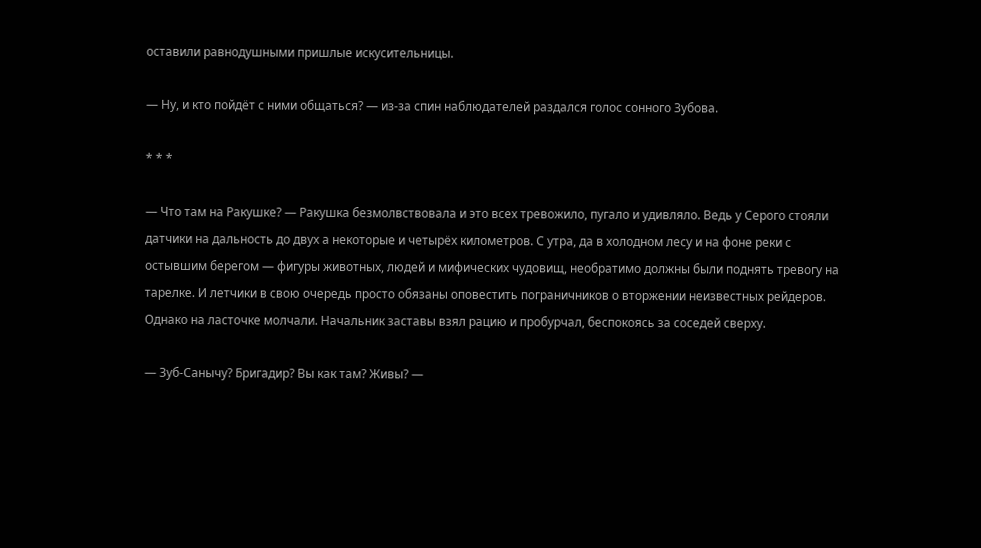оставили равнодушными пришлые искусительницы.

— Ну, и кто пойдёт с ними общаться? — из-за спин наблюдателей раздался голос сонного Зубова.

* * *

— Что там на Ракушке? — Ракушка безмолвствовала и это всех тревожило, пугало и удивляло. Ведь у Серого стояли датчики на дальность до двух а некоторые и четырёх километров. С утра, да в холодном лесу и на фоне реки с остывшим берегом — фигуры животных, людей и мифических чудовищ, необратимо должны были поднять тревогу на тарелке. И летчики в свою очередь просто обязаны оповестить пограничников о вторжении неизвестных рейдеров. Однако на ласточке молчали. Начальник заставы взял рацию и пробурчал, беспокоясь за соседей сверху.

— Зуб-Санычу? Бригадир? Вы как там? Живы? —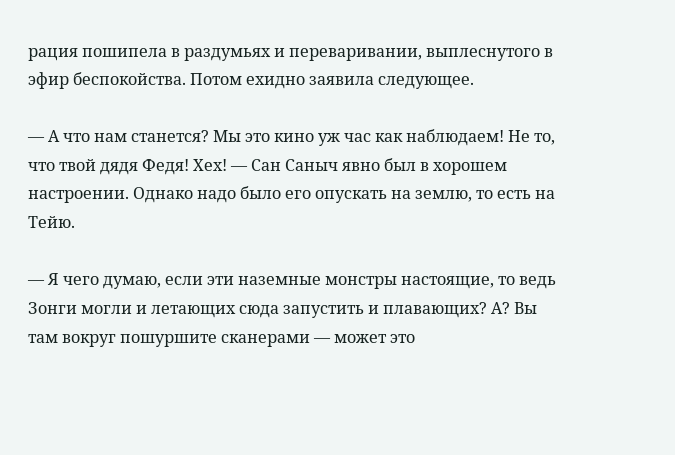рация пошипела в раздумьях и переваривании, выплеснутого в эфир беспокойства. Потом ехидно заявила следующее.

— А что нам станется? Мы это кино уж час как наблюдаем! Не то, что твой дядя Федя! Хех! — Сан Саныч явно был в хорошем настроении. Однако надо было его опускать на землю, то есть на Тейю.

— Я чего думаю, если эти наземные монстры настоящие, то ведь Зонги могли и летающих сюда запустить и плавающих? А? Вы там вокруг пошуршите сканерами — может это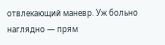отвлекающий маневр. Уж больно наглядно — прям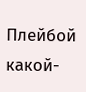Плейбой какой-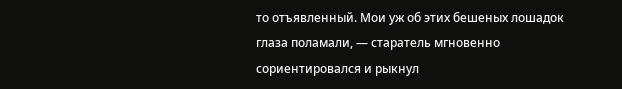то отъявленный. Мои уж об этих бешеных лошадок глаза поламали, — старатель мгновенно сориентировался и рыкнул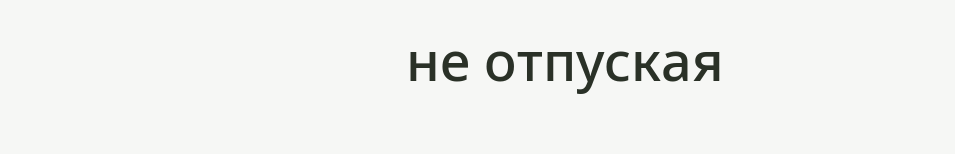не отпуская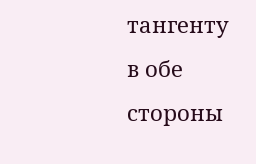тангенту в обе стороны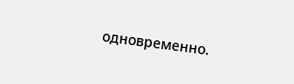одновременно.